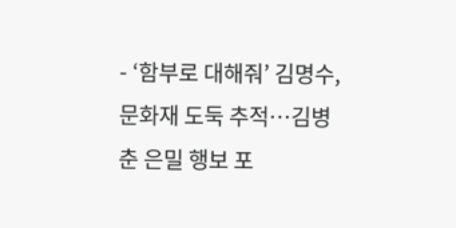- ‘함부로 대해줘’ 김명수, 문화재 도둑 추적…김병춘 은밀 행보 포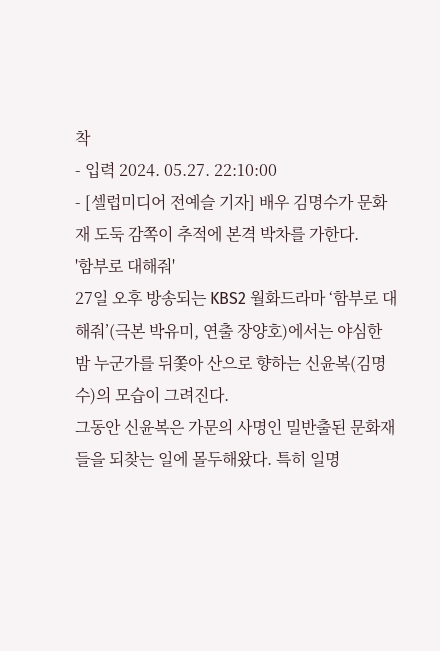착
- 입력 2024. 05.27. 22:10:00
- [셀럽미디어 전예슬 기자] 배우 김명수가 문화재 도둑 감쪽이 추적에 본격 박차를 가한다.
'함부로 대해줘'
27일 오후 방송되는 KBS2 월화드라마 ‘함부로 대해줘’(극본 박유미, 연출 장양호)에서는 야심한 밤 누군가를 뒤쫓아 산으로 향하는 신윤복(김명수)의 모습이 그려진다.
그동안 신윤복은 가문의 사명인 밀반출된 문화재들을 되찾는 일에 몰두해왔다. 특히 일명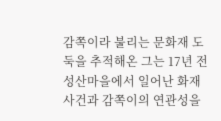감쪽이라 불리는 문화재 도둑을 추적해온 그는 17년 전 성산마을에서 일어난 화재사건과 감쪽이의 연관성을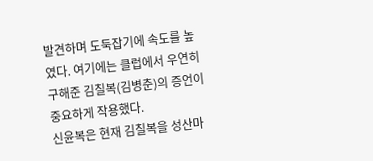발견하며 도둑잡기에 속도를 높였다. 여기에는 클럽에서 우연히 구해준 김칠복(김병춘)의 증언이 중요하게 작용했다.
신윤복은 현재 김칠복을 성산마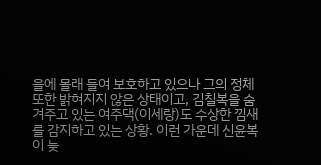을에 몰래 들여 보호하고 있으나 그의 정체 또한 밝혀지지 않은 상태이고, 김칠복을 숨겨주고 있는 여주댁(이세랑)도 수상한 낌새를 감지하고 있는 상황. 이런 가운데 신윤복이 늦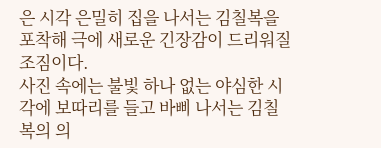은 시각 은밀히 집을 나서는 김칠복을 포착해 극에 새로운 긴장감이 드리워질 조짐이다.
사진 속에는 불빛 하나 없는 야심한 시각에 보따리를 들고 바삐 나서는 김칠복의 의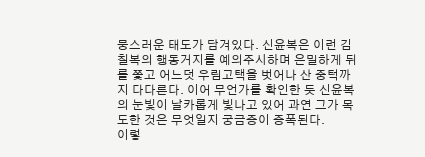뭉스러운 태도가 담겨있다. 신윤복은 이런 김칠복의 행동거지를 예의주시하며 은밀하게 뒤를 쫓고 어느덧 우림고택을 벗어나 산 중턱까지 다다른다. 이어 무언가를 확인한 듯 신윤복의 눈빛이 날카롭게 빛나고 있어 과연 그가 목도한 것은 무엇일지 궁금증이 증폭된다.
이렇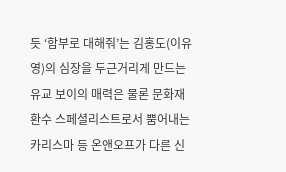듯 ‘함부로 대해줘’는 김홍도(이유영)의 심장을 두근거리게 만드는 유교 보이의 매력은 물론 문화재 환수 스페셜리스트로서 뿜어내는 카리스마 등 온앤오프가 다른 신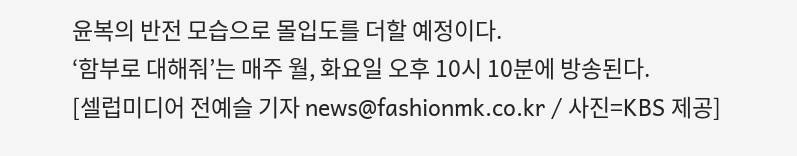윤복의 반전 모습으로 몰입도를 더할 예정이다.
‘함부로 대해줘’는 매주 월, 화요일 오후 10시 10분에 방송된다.
[셀럽미디어 전예슬 기자 news@fashionmk.co.kr / 사진=KBS 제공]